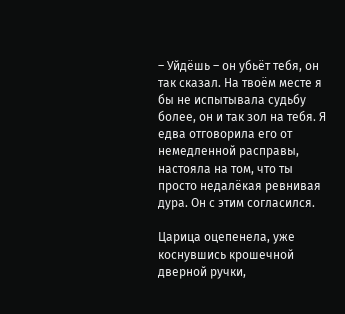– Уйдёшь – он убьёт тебя, он так сказал. На твоём месте я бы не испытывала судьбу более, он и так зол на тебя. Я едва отговорила его от немедленной расправы, настояла на том, что ты просто недалёкая ревнивая дура. Он с этим согласился.

Царица оцепенела, уже коснувшись крошечной дверной ручки,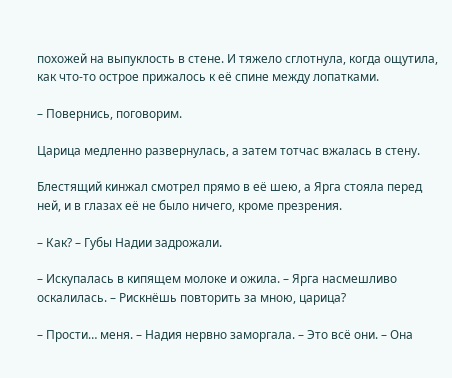похожей на выпуклость в стене. И тяжело сглотнула, когда ощутила, как что-то острое прижалось к её спине между лопатками.

– Повернись, поговорим.

Царица медленно развернулась, а затем тотчас вжалась в стену.

Блестящий кинжал смотрел прямо в её шею, а Ярга стояла перед ней, и в глазах её не было ничего, кроме презрения.

– Как? – Губы Надии задрожали.

– Искупалась в кипящем молоке и ожила. – Ярга насмешливо оскалилась. – Рискнёшь повторить за мною, царица?

– Прости… меня. – Надия нервно заморгала. – Это всё они. – Она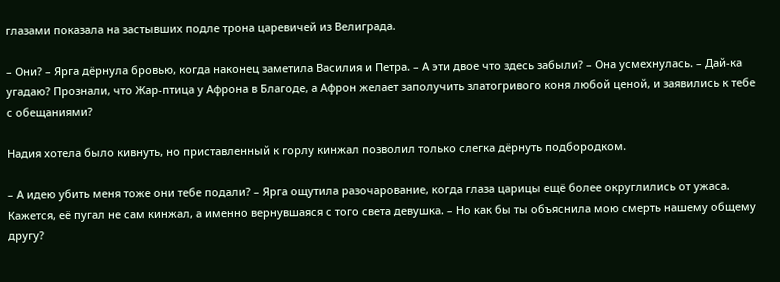глазами показала на застывших подле трона царевичей из Велиграда.

– Они? – Ярга дёрнула бровью, когда наконец заметила Василия и Петра. – А эти двое что здесь забыли? – Она усмехнулась. – Дай-ка угадаю? Прознали, что Жар-птица у Афрона в Благоде, а Афрон желает заполучить златогривого коня любой ценой, и заявились к тебе с обещаниями?

Надия хотела было кивнуть, но приставленный к горлу кинжал позволил только слегка дёрнуть подбородком.

– А идею убить меня тоже они тебе подали? – Ярга ощутила разочарование, когда глаза царицы ещё более округлились от ужаса. Кажется, её пугал не сам кинжал, а именно вернувшаяся с того света девушка. – Но как бы ты объяснила мою смерть нашему общему другу?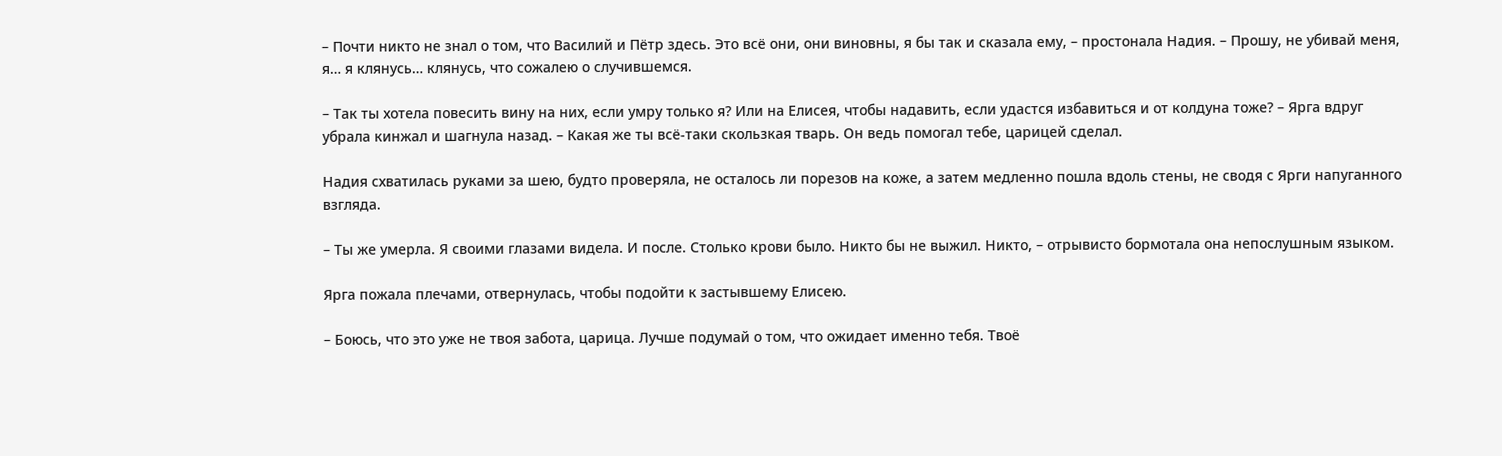– Почти никто не знал о том, что Василий и Пётр здесь. Это всё они, они виновны, я бы так и сказала ему, – простонала Надия. – Прошу, не убивай меня, я… я клянусь… клянусь, что сожалею о случившемся.

– Так ты хотела повесить вину на них, если умру только я? Или на Елисея, чтобы надавить, если удастся избавиться и от колдуна тоже? – Ярга вдруг убрала кинжал и шагнула назад. – Какая же ты всё-таки скользкая тварь. Он ведь помогал тебе, царицей сделал.

Надия схватилась руками за шею, будто проверяла, не осталось ли порезов на коже, а затем медленно пошла вдоль стены, не сводя с Ярги напуганного взгляда.

– Ты же умерла. Я своими глазами видела. И после. Столько крови было. Никто бы не выжил. Никто, – отрывисто бормотала она непослушным языком.

Ярга пожала плечами, отвернулась, чтобы подойти к застывшему Елисею.

– Боюсь, что это уже не твоя забота, царица. Лучше подумай о том, что ожидает именно тебя. Твоё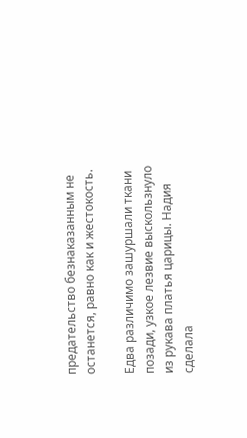предательство безнаказанным не останется, равно как и жестокость.

Едва различимо зашуршали ткани позади, узкое лезвие выскользнуло из рукава платья царицы. Надия сделала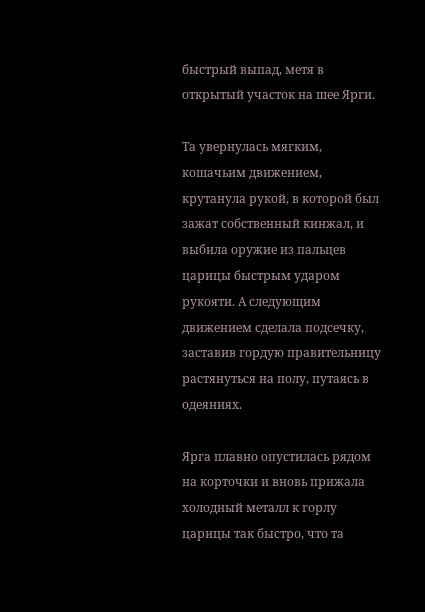быстрый выпад, метя в открытый участок на шее Ярги.

Та увернулась мягким, кошачьим движением, крутанула рукой, в которой был зажат собственный кинжал, и выбила оружие из пальцев царицы быстрым ударом рукояти. А следующим движением сделала подсечку, заставив гордую правительницу растянуться на полу, путаясь в одеяниях.

Ярга плавно опустилась рядом на корточки и вновь прижала холодный металл к горлу царицы так быстро, что та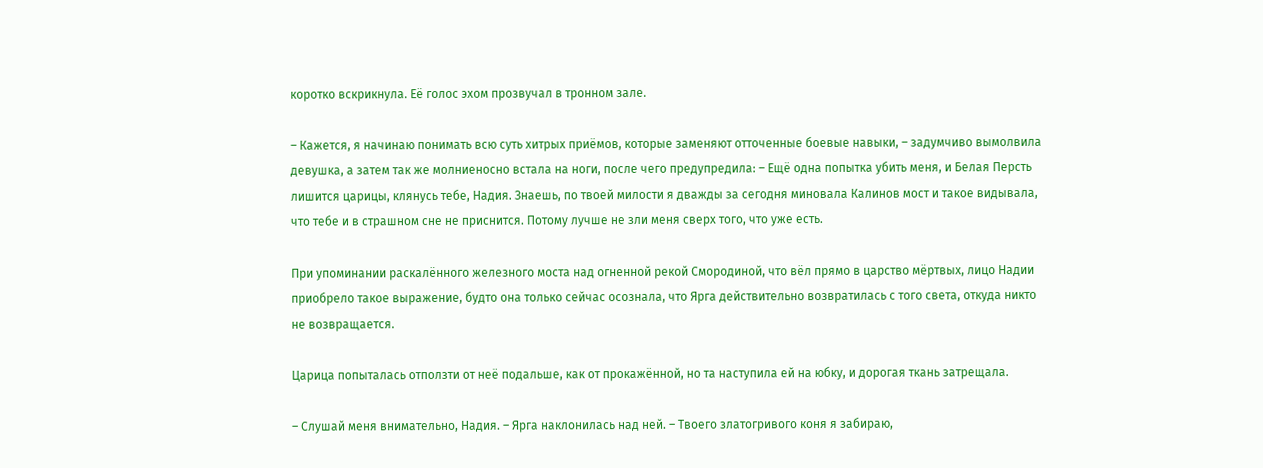коротко вскрикнула. Её голос эхом прозвучал в тронном зале.

– Кажется, я начинаю понимать всю суть хитрых приёмов, которые заменяют отточенные боевые навыки, – задумчиво вымолвила девушка, а затем так же молниеносно встала на ноги, после чего предупредила: – Ещё одна попытка убить меня, и Белая Персть лишится царицы, клянусь тебе, Надия. Знаешь, по твоей милости я дважды за сегодня миновала Калинов мост и такое видывала, что тебе и в страшном сне не приснится. Потому лучше не зли меня сверх того, что уже есть.

При упоминании раскалённого железного моста над огненной рекой Смородиной, что вёл прямо в царство мёртвых, лицо Надии приобрело такое выражение, будто она только сейчас осознала, что Ярга действительно возвратилась с того света, откуда никто не возвращается.

Царица попыталась отползти от неё подальше, как от прокажённой, но та наступила ей на юбку, и дорогая ткань затрещала.

– Слушай меня внимательно, Надия. – Ярга наклонилась над ней. – Твоего златогривого коня я забираю,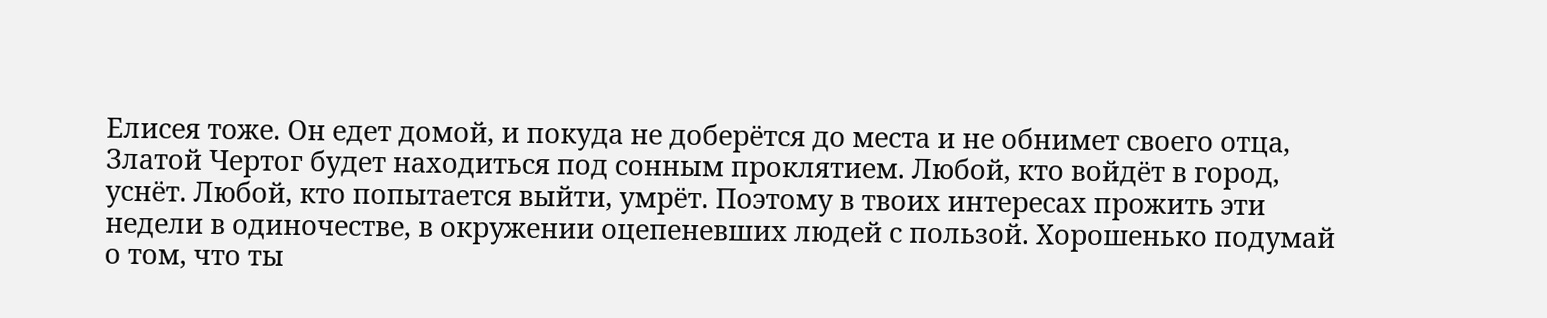Елисея тоже. Он едет домой, и покуда не доберётся до места и не обнимет своего отца, Златой Чертог будет находиться под сонным проклятием. Любой, кто войдёт в город, уснёт. Любой, кто попытается выйти, умрёт. Поэтому в твоих интересах прожить эти недели в одиночестве, в окружении оцепеневших людей с пользой. Хорошенько подумай о том, что ты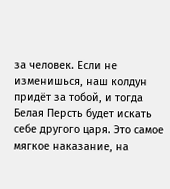за человек. Если не изменишься, наш колдун придёт за тобой, и тогда Белая Персть будет искать себе другого царя. Это самое мягкое наказание, на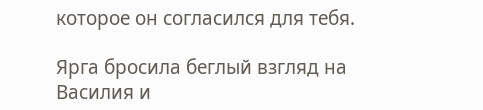которое он согласился для тебя.

Ярга бросила беглый взгляд на Василия и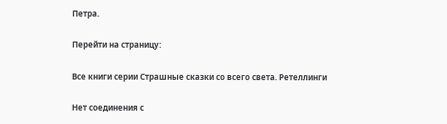Петра.

Перейти на страницу:

Все книги серии Страшные сказки со всего света. Ретеллинги

Нет соединения с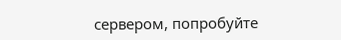сервером, попробуйте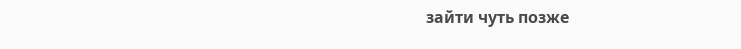зайти чуть позже